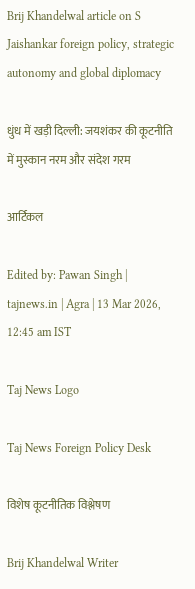Brij Khandelwal article on S Jaishankar foreign policy, strategic autonomy and global diplomacy

धुंध में खड़ी दिल्ली: जयशंकर की कूटनीति में मुस्कान नरम और संदेश गरम

आर्टिकल

Edited by: Pawan Singh | tajnews.in | Agra | 13 Mar 2026, 12:45 am IST

Taj News Logo

Taj News Foreign Policy Desk

विशेष कूटनीतिक विश्लेषण

Brij Khandelwal Writer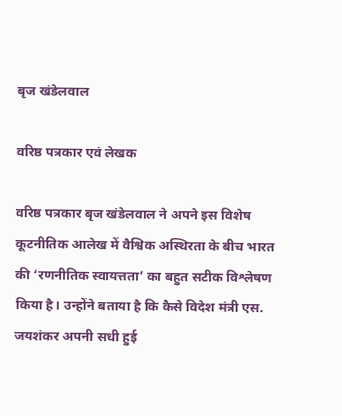बृज खंडेलवाल

वरिष्ठ पत्रकार एवं लेखक

वरिष्ठ पत्रकार बृज खंडेलवाल ने अपने इस विशेष कूटनीतिक आलेख में वैश्विक अस्थिरता के बीच भारत की ‘रणनीतिक स्वायत्तता’ का बहुत सटीक विश्लेषण किया है। उन्होंने बताया है कि कैसे विदेश मंत्री एस. जयशंकर अपनी सधी हुई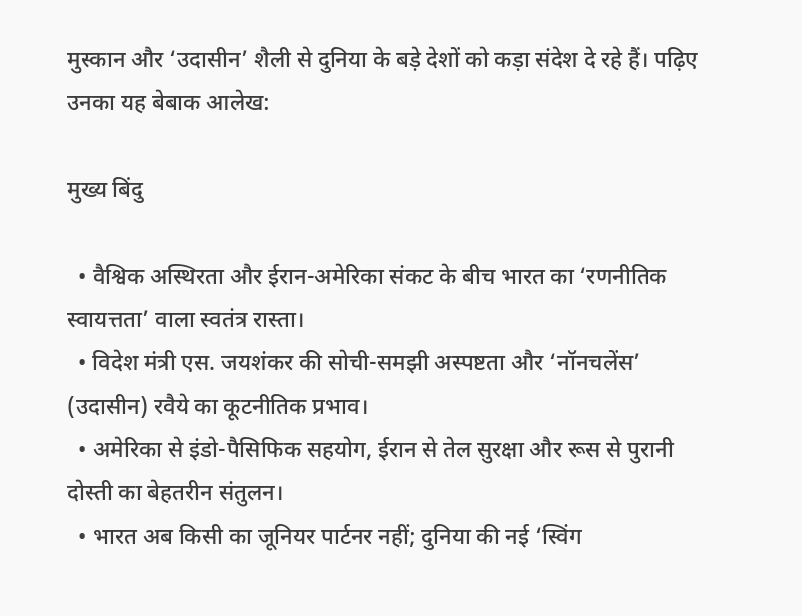मुस्कान और ‘उदासीन’ शैली से दुनिया के बड़े देशों को कड़ा संदेश दे रहे हैं। पढ़िए उनका यह बेबाक आलेख:

मुख्य बिंदु

  • वैश्विक अस्थिरता और ईरान-अमेरिका संकट के बीच भारत का ‘रणनीतिक स्वायत्तता’ वाला स्वतंत्र रास्ता।
  • विदेश मंत्री एस. जयशंकर की सोची-समझी अस्पष्टता और ‘नॉनचलेंस’ (उदासीन) रवैये का कूटनीतिक प्रभाव।
  • अमेरिका से इंडो-पैसिफिक सहयोग, ईरान से तेल सुरक्षा और रूस से पुरानी दोस्ती का बेहतरीन संतुलन।
  • भारत अब किसी का जूनियर पार्टनर नहीं; दुनिया की नई ‘स्विंग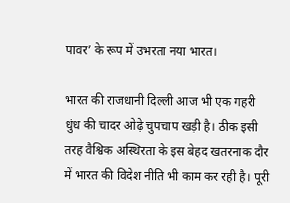पावर’ के रूप में उभरता नया भारत।

भारत की राजधानी दिल्ली आज भी एक गहरी धुंध की चादर ओढ़े चुपचाप खड़ी है। ठीक इसी तरह वैश्विक अस्थिरता के इस बेहद खतरनाक दौर में भारत की विदेश नीति भी काम कर रही है। पूरी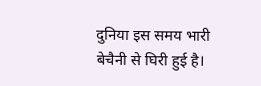दुनिया इस समय भारी बेचैनी से घिरी हुई है।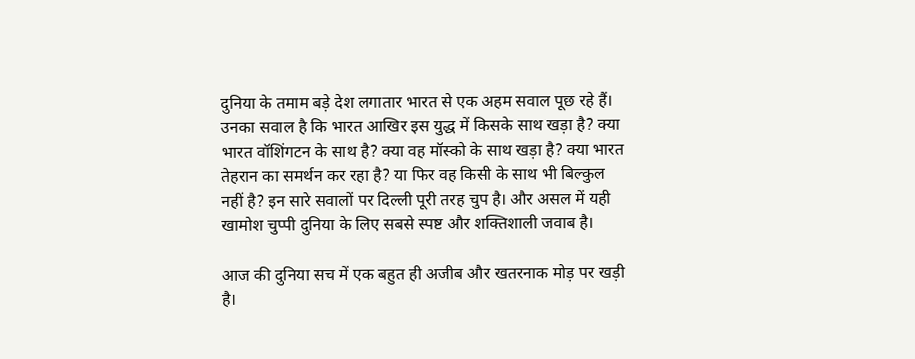दुनिया के तमाम बड़े देश लगातार भारत से एक अहम सवाल पूछ रहे हैं। उनका सवाल है कि भारत आखिर इस युद्ध में किसके साथ खड़ा है? क्या भारत वॉशिंगटन के साथ है? क्या वह मॉस्को के साथ खड़ा है? क्या भारत तेहरान का समर्थन कर रहा है? या फिर वह किसी के साथ भी बिल्कुल नहीं है? इन सारे सवालों पर दिल्ली पूरी तरह चुप है। और असल में यही खामोश चुप्पी दुनिया के लिए सबसे स्पष्ट और शक्तिशाली जवाब है।

आज की दुनिया सच में एक बहुत ही अजीब और खतरनाक मोड़ पर खड़ी है।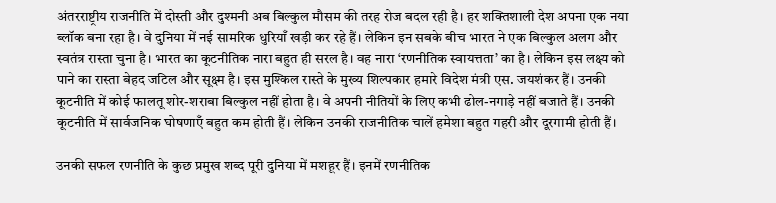अंतरराष्ट्रीय राजनीति में दोस्ती और दुश्मनी अब बिल्कुल मौसम की तरह रोज बदल रही है। हर शक्तिशाली देश अपना एक नया ब्लॉक बना रहा है। वे दुनिया में नई सामरिक धुरियाँ खड़ी कर रहे हैं। लेकिन इन सबके बीच भारत ने एक बिल्कुल अलग और स्वतंत्र रास्ता चुना है। भारत का कूटनीतिक नारा बहुत ही सरल है। वह नारा ‘रणनीतिक स्वायत्तता’ का है। लेकिन इस लक्ष्य को पाने का रास्ता बेहद जटिल और सूक्ष्म है। इस मुश्किल रास्ते के मुख्य शिल्पकार हमारे विदेश मंत्री एस. जयशंकर हैं। उनकी कूटनीति में कोई फालतू शोर-शराबा बिल्कुल नहीं होता है। वे अपनी नीतियों के लिए कभी ढोल-नगाड़े नहीं बजाते हैं। उनकी कूटनीति में सार्वजनिक घोषणाएँ बहुत कम होती हैं। लेकिन उनकी राजनीतिक चालें हमेशा बहुत गहरी और दूरगामी होती हैं।

उनकी सफल रणनीति के कुछ प्रमुख शब्द पूरी दुनिया में मशहूर हैं। इनमें रणनीतिक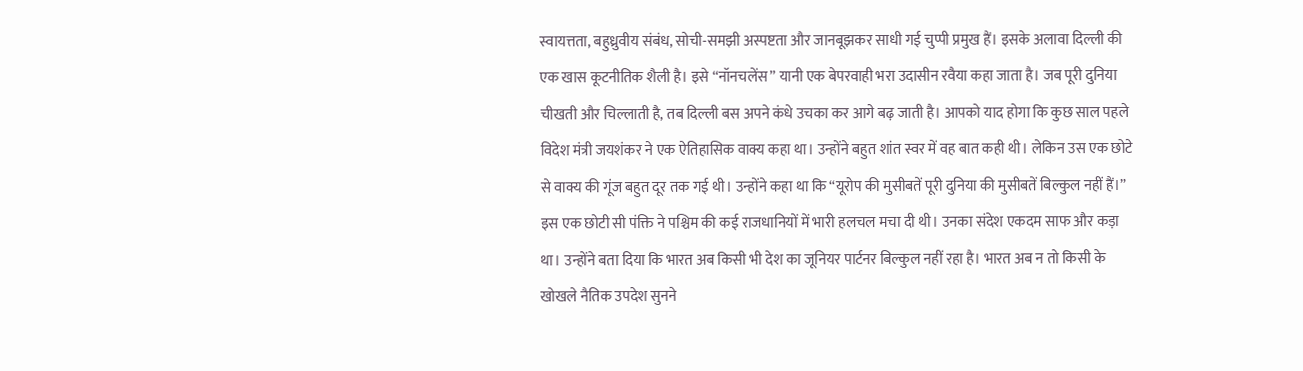स्वायत्तता, बहुध्रुवीय संबंध, सोची-समझी अस्पष्टता और जानबूझकर साधी गई चुप्पी प्रमुख हैं। इसके अलावा दिल्ली की एक खास कूटनीतिक शैली है। इसे “नॉनचलेंस” यानी एक बेपरवाही भरा उदासीन रवैया कहा जाता है। जब पूरी दुनिया चीखती और चिल्लाती है, तब दिल्ली बस अपने कंधे उचका कर आगे बढ़ जाती है। आपको याद होगा कि कुछ साल पहले विदेश मंत्री जयशंकर ने एक ऐतिहासिक वाक्य कहा था। उन्होंने बहुत शांत स्वर में वह बात कही थी। लेकिन उस एक छोटे से वाक्य की गूंज बहुत दूर तक गई थी। उन्होंने कहा था कि “यूरोप की मुसीबतें पूरी दुनिया की मुसीबतें बिल्कुल नहीं हैं।” इस एक छोटी सी पंक्ति ने पश्चिम की कई राजधानियों में भारी हलचल मचा दी थी। उनका संदेश एकदम साफ और कड़ा था। उन्होंने बता दिया कि भारत अब किसी भी देश का जूनियर पार्टनर बिल्कुल नहीं रहा है। भारत अब न तो किसी के खोखले नैतिक उपदेश सुनने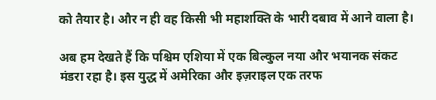को तैयार है। और न ही वह किसी भी महाशक्ति के भारी दबाव में आने वाला है।

अब हम देखते हैं कि पश्चिम एशिया में एक बिल्कुल नया और भयानक संकट मंडरा रहा है। इस युद्ध में अमेरिका और इज़राइल एक तरफ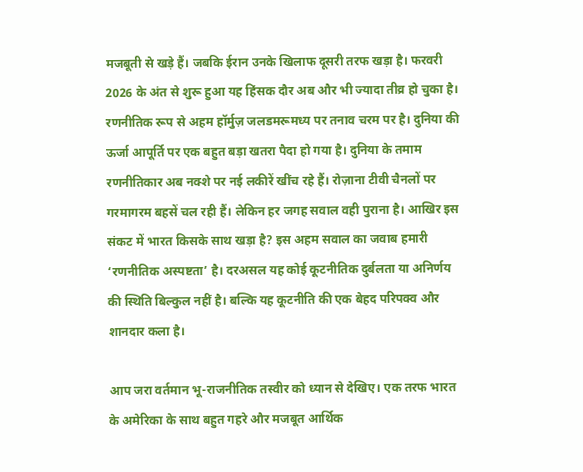मजबूती से खड़े हैं। जबकि ईरान उनके खिलाफ दूसरी तरफ खड़ा है। फरवरी 2026 के अंत से शुरू हुआ यह हिंसक दौर अब और भी ज्यादा तीव्र हो चुका है। रणनीतिक रूप से अहम हॉर्मुज़ जलडमरूमध्य पर तनाव चरम पर है। दुनिया की ऊर्जा आपूर्ति पर एक बहुत बड़ा खतरा पैदा हो गया है। दुनिया के तमाम रणनीतिकार अब नक्शे पर नई लकीरें खींच रहे हैं। रोज़ाना टीवी चैनलों पर गरमागरम बहसें चल रही हैं। लेकिन हर जगह सवाल वही पुराना है। आखिर इस संकट में भारत किसके साथ खड़ा है? इस अहम सवाल का जवाब हमारी ‘रणनीतिक अस्पष्टता’ है। दरअसल यह कोई कूटनीतिक दुर्बलता या अनिर्णय की स्थिति बिल्कुल नहीं है। बल्कि यह कूटनीति की एक बेहद परिपक्व और शानदार कला है।

आप जरा वर्तमान भू-राजनीतिक तस्वीर को ध्यान से देखिए। एक तरफ भारत के अमेरिका के साथ बहुत गहरे और मजबूत आर्थिक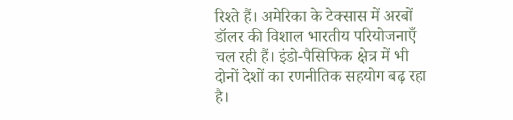रिश्ते हैं। अमेरिका के टेक्सास में अरबों डॉलर की विशाल भारतीय परियोजनाएँ चल रही हैं। इंडो-पैसिफिक क्षेत्र में भी दोनों देशों का रणनीतिक सहयोग बढ़ रहा है।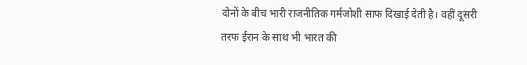दोनों के बीच भारी राजनीतिक गर्मजोशी साफ दिखाई देती है। वहीं दूसरी तरफ ईरान के साथ भी भारत की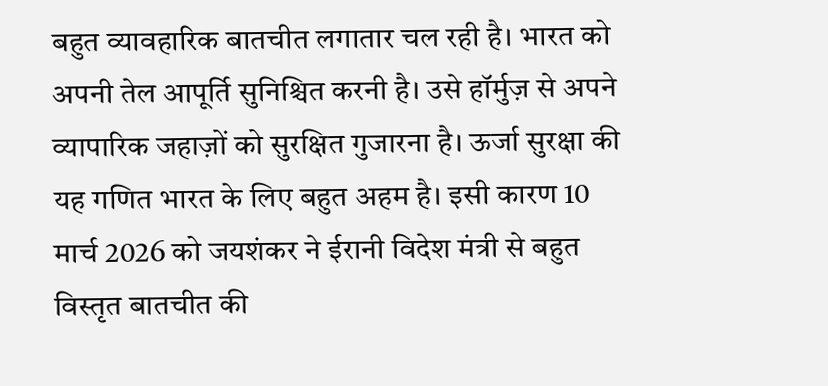बहुत व्यावहारिक बातचीत लगातार चल रही है। भारत को अपनी तेल आपूर्ति सुनिश्चित करनी है। उसे हॉर्मुज़ से अपने व्यापारिक जहाज़ों को सुरक्षित गुजारना है। ऊर्जा सुरक्षा की यह गणित भारत के लिए बहुत अहम है। इसी कारण 10 मार्च 2026 को जयशंकर ने ईरानी विदेश मंत्री से बहुत विस्तृत बातचीत की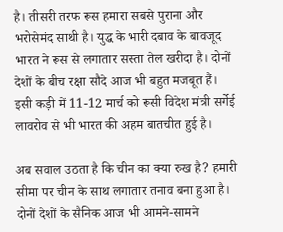है। तीसरी तरफ रूस हमारा सबसे पुराना और भरोसेमंद साथी है। युद्ध के भारी दबाव के बावजूद भारत ने रूस से लगातार सस्ता तेल खरीदा है। दोनों देशों के बीच रक्षा सौदे आज भी बहुत मजबूत हैं। इसी कड़ी में 11-12 मार्च को रूसी विदेश मंत्री सर्गेई लावरोव से भी भारत की अहम बातचीत हुई है।

अब सवाल उठता है कि चीन का क्या रुख है? हमारी सीमा पर चीन के साथ लगातार तनाव बना हुआ है। दोनों देशों के सैनिक आज भी आमने-सामने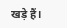खड़े हैं।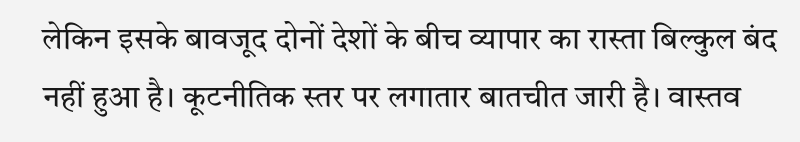लेकिन इसके बावजूद दोनों देशों के बीच व्यापार का रास्ता बिल्कुल बंद नहीं हुआ है। कूटनीतिक स्तर पर लगातार बातचीत जारी है। वास्तव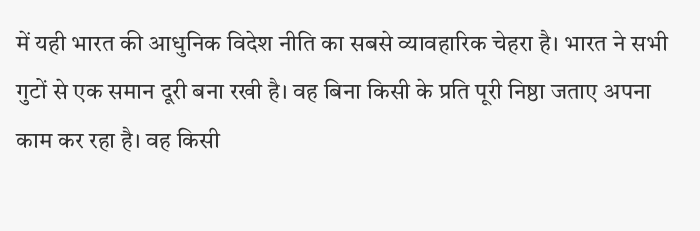में यही भारत की आधुनिक विदेश नीति का सबसे व्यावहारिक चेहरा है। भारत ने सभी गुटों से एक समान दूरी बना रखी है। वह बिना किसी के प्रति पूरी निष्ठा जताए अपना काम कर रहा है। वह किसी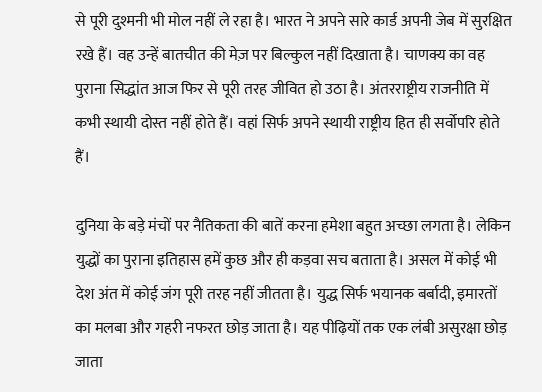से पूरी दुश्मनी भी मोल नहीं ले रहा है। भारत ने अपने सारे कार्ड अपनी जेब में सुरक्षित रखे हैं। वह उन्हें बातचीत की मेज़ पर बिल्कुल नहीं दिखाता है। चाणक्य का वह पुराना सिद्धांत आज फिर से पूरी तरह जीवित हो उठा है। अंतरराष्ट्रीय राजनीति में कभी स्थायी दोस्त नहीं होते हैं। वहां सिर्फ अपने स्थायी राष्ट्रीय हित ही सर्वोपरि होते हैं।

दुनिया के बड़े मंचों पर नैतिकता की बातें करना हमेशा बहुत अच्छा लगता है। लेकिन युद्धों का पुराना इतिहास हमें कुछ और ही कड़वा सच बताता है। असल में कोई भी देश अंत में कोई जंग पूरी तरह नहीं जीतता है। युद्ध सिर्फ भयानक बर्बादी, इमारतों का मलबा और गहरी नफरत छोड़ जाता है। यह पीढ़ियों तक एक लंबी असुरक्षा छोड़ जाता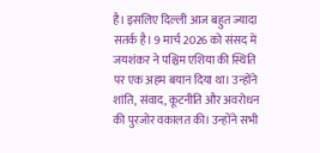है। इसलिए दिल्ली आज बहुत ज्यादा सतर्क है। 9 मार्च 2026 को संसद में जयशंकर ने पश्चिम एशिया की स्थिति पर एक अहम बयान दिया था। उन्होंने शांति, संवाद, कूटनीति और अवरोधन की पुरजोर वकालत की। उन्होंने सभी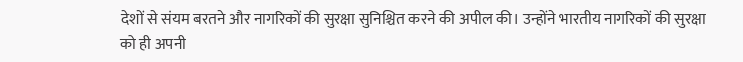देशों से संयम बरतने और नागरिकों की सुरक्षा सुनिश्चित करने की अपील की। उन्होंने भारतीय नागरिकों की सुरक्षा को ही अपनी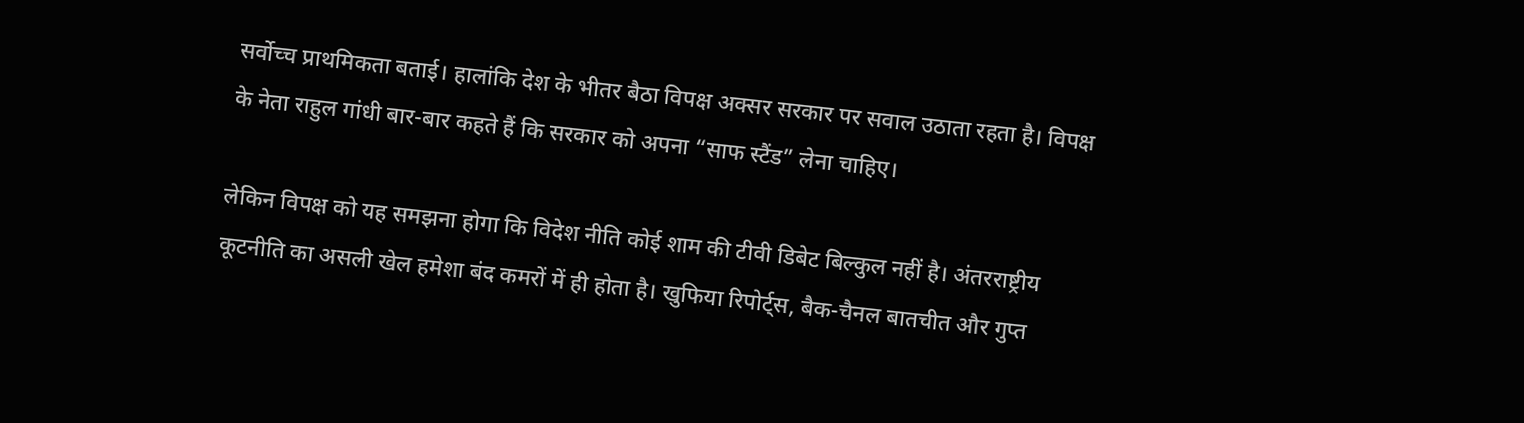सर्वोच्च प्राथमिकता बताई। हालांकि देश के भीतर बैठा विपक्ष अक्सर सरकार पर सवाल उठाता रहता है। विपक्ष के नेता राहुल गांधी बार-बार कहते हैं कि सरकार को अपना “साफ स्टैंड” लेना चाहिए।

लेकिन विपक्ष को यह समझना होगा कि विदेश नीति कोई शाम की टीवी डिबेट बिल्कुल नहीं है। अंतरराष्ट्रीय कूटनीति का असली खेल हमेशा बंद कमरों में ही होता है। खुफिया रिपोर्ट्स, बैक-चैनल बातचीत और गुप्त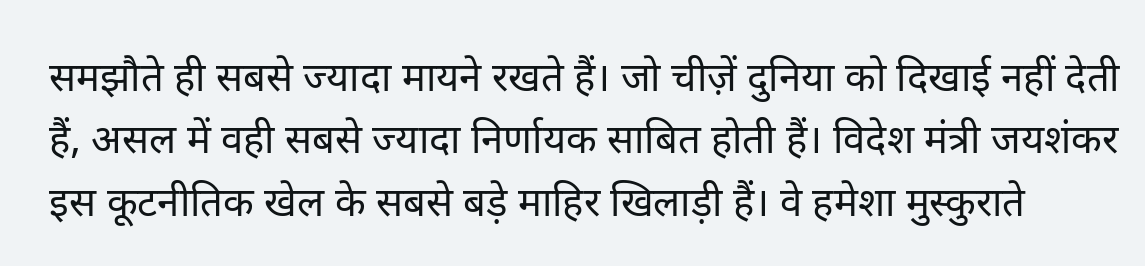समझौते ही सबसे ज्यादा मायने रखते हैं। जो चीज़ें दुनिया को दिखाई नहीं देती हैं, असल में वही सबसे ज्यादा निर्णायक साबित होती हैं। विदेश मंत्री जयशंकर इस कूटनीतिक खेल के सबसे बड़े माहिर खिलाड़ी हैं। वे हमेशा मुस्कुराते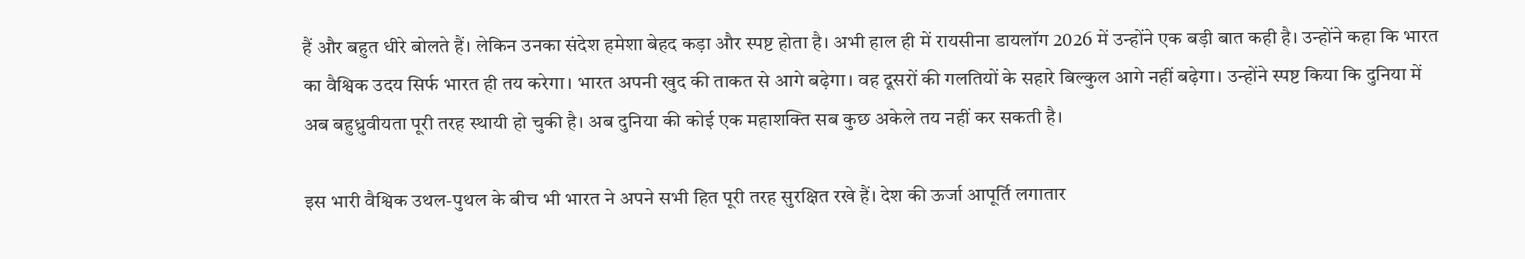हैं और बहुत धीरे बोलते हैं। लेकिन उनका संदेश हमेशा बेहद कड़ा और स्पष्ट होता है। अभी हाल ही में रायसीना डायलॉग 2026 में उन्होंने एक बड़ी बात कही है। उन्होंने कहा कि भारत का वैश्विक उदय सिर्फ भारत ही तय करेगा। भारत अपनी खुद की ताकत से आगे बढ़ेगा। वह दूसरों की गलतियों के सहारे बिल्कुल आगे नहीं बढ़ेगा। उन्होंने स्पष्ट किया कि दुनिया में अब बहुध्रुवीयता पूरी तरह स्थायी हो चुकी है। अब दुनिया की कोई एक महाशक्ति सब कुछ अकेले तय नहीं कर सकती है।

इस भारी वैश्विक उथल-पुथल के बीच भी भारत ने अपने सभी हित पूरी तरह सुरक्षित रखे हैं। देश की ऊर्जा आपूर्ति लगातार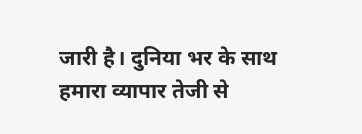जारी है। दुनिया भर के साथ हमारा व्यापार तेजी से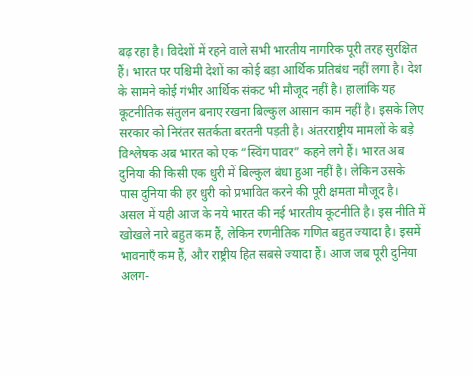बढ़ रहा है। विदेशों में रहने वाले सभी भारतीय नागरिक पूरी तरह सुरक्षित हैं। भारत पर पश्चिमी देशों का कोई बड़ा आर्थिक प्रतिबंध नहीं लगा है। देश के सामने कोई गंभीर आर्थिक संकट भी मौजूद नहीं है। हालांकि यह कूटनीतिक संतुलन बनाए रखना बिल्कुल आसान काम नहीं है। इसके लिए सरकार को निरंतर सतर्कता बरतनी पड़ती है। अंतरराष्ट्रीय मामलों के बड़े विश्लेषक अब भारत को एक “स्विंग पावर” कहने लगे हैं। भारत अब दुनिया की किसी एक धुरी में बिल्कुल बंधा हुआ नहीं है। लेकिन उसके पास दुनिया की हर धुरी को प्रभावित करने की पूरी क्षमता मौजूद है। असल में यही आज के नये भारत की नई भारतीय कूटनीति है। इस नीति में खोखले नारे बहुत कम हैं, लेकिन रणनीतिक गणित बहुत ज्यादा है। इसमें भावनाएँ कम हैं, और राष्ट्रीय हित सबसे ज्यादा हैं। आज जब पूरी दुनिया अलग-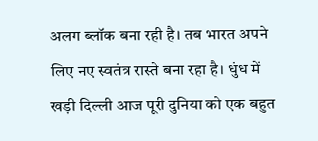अलग ब्लॉक बना रही है। तब भारत अपने लिए नए स्वतंत्र रास्ते बना रहा है। धुंध में खड़ी दिल्ली आज पूरी दुनिया को एक बहुत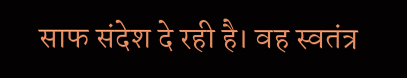साफ संदेश दे रही है। वह स्वतंत्र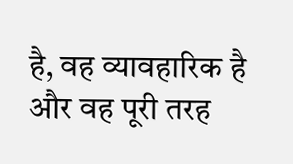है, वह व्यावहारिक है और वह पूरी तरह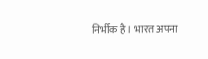निर्भीक है। भारत अपना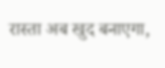रास्ता अब खुद बनाएगा,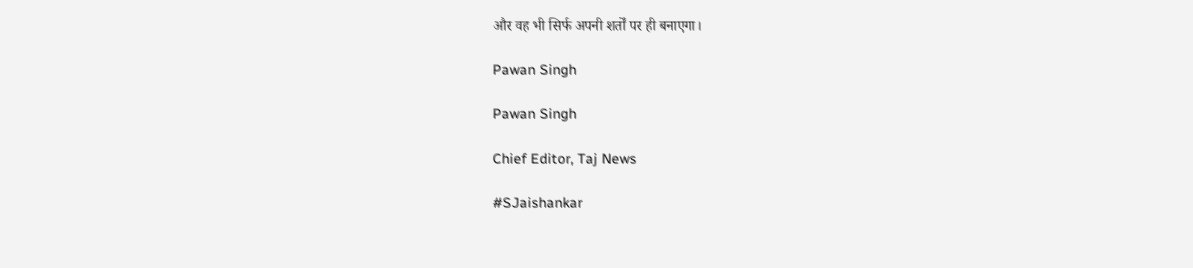और वह भी सिर्फ अपनी शर्तों पर ही बनाएगा।

Pawan Singh

Pawan Singh

Chief Editor, Taj News

#SJaishankar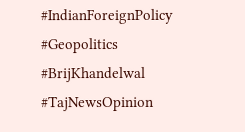#IndianForeignPolicy #Geopolitics #BrijKhandelwal #TajNewsOpinion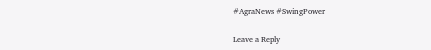#AgraNews #SwingPower

Leave a Reply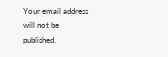Your email address will not be published.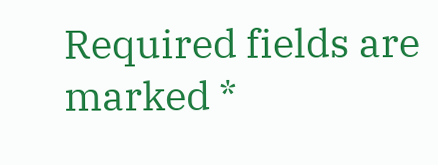Required fields are marked *